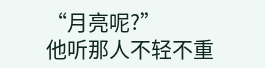“月亮呢?”
他听那人不轻不重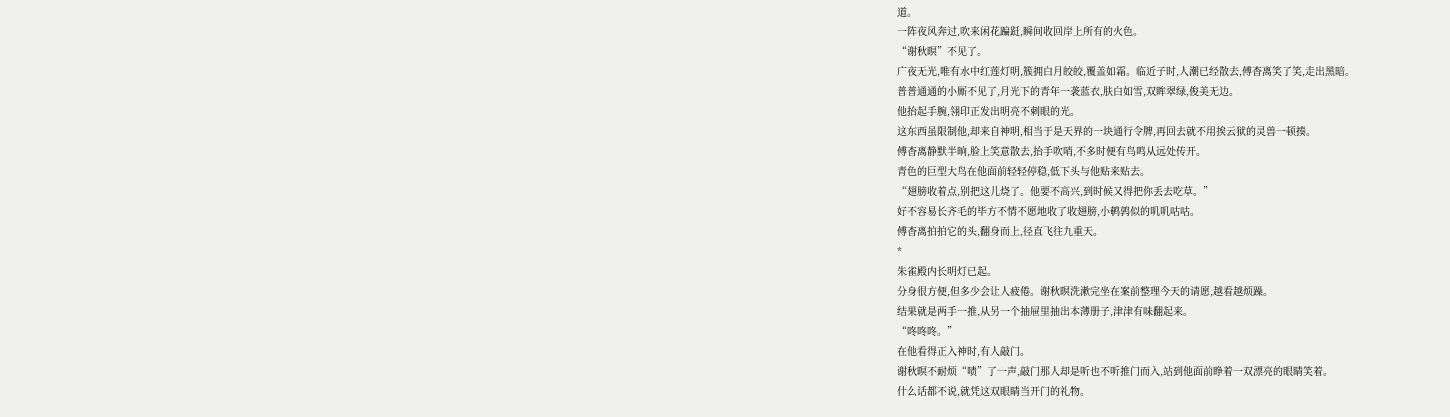道。
一阵夜风奔过,吹来闲花蹁跹,瞬间收回岸上所有的火色。
“谢秋暝”不见了。
广夜无光,唯有水中红莲灯明,簇拥白月皎皎,覆盖如霜。临近子时,人潮已经散去,傅杳离笑了笑,走出黑暗。
普普通通的小厮不见了,月光下的青年一袭蓝衣,肤白如雪,双眸翠绿,俊美无边。
他抬起手腕,翎印正发出明亮不刺眼的光。
这东西虽限制他,却来自神明,相当于是天界的一块通行令牌,再回去就不用挨云狱的灵兽一顿揍。
傅杳离静默半晌,脸上笑意散去,抬手吹哨,不多时便有鸟鸣从远处传开。
青色的巨型大鸟在他面前轻轻停稳,低下头与他贴来贴去。
“翅膀收着点,别把这儿烧了。他要不高兴,到时候又得把你丢去吃草。”
好不容易长齐毛的毕方不情不愿地收了收翅膀,小鹌鹑似的叽叽咕咕。
傅杳离拍拍它的头,翻身而上,径直飞往九重天。
*
朱雀殿内长明灯已起。
分身很方便,但多少会让人疲倦。谢秋暝洗漱完坐在案前整理今天的请愿,越看越烦躁。
结果就是两手一推,从另一个抽屉里抽出本薄册子,津津有味翻起来。
“咚咚咚。”
在他看得正入神时,有人敲门。
谢秋暝不耐烦“啧”了一声,敲门那人却是听也不听推门而入,站到他面前睁着一双漂亮的眼睛笑着。
什么话都不说,就凭这双眼睛当开门的礼物。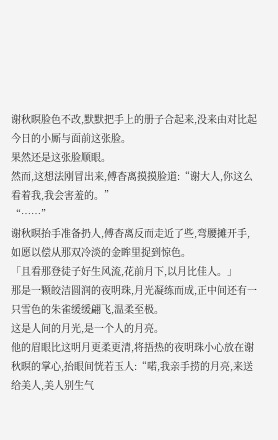谢秋暝脸色不改,默默把手上的册子合起来,没来由对比起今日的小厮与面前这张脸。
果然还是这张脸顺眼。
然而,这想法刚冒出来,傅杳离摸摸脸道:“谢大人,你这么看着我,我会害羞的。”
“……”
谢秋暝抬手准备扔人,傅杳离反而走近了些,弯腰摊开手,如愿以偿从那双冷淡的金眸里捉到惊色。
「且看那登徒子好生风流,花前月下,以月比佳人。」
那是一颗皎洁圆润的夜明珠,月光凝练而成,正中间还有一只雪色的朱雀缓缓翩飞,温柔至极。
这是人间的月光,是一个人的月亮。
他的眉眼比这明月更柔更清,将捂热的夜明珠小心放在谢秋暝的掌心,抬眼间恍若玉人:“喏,我亲手捞的月亮,来送给美人,美人别生气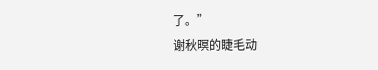了。”
谢秋暝的睫毛动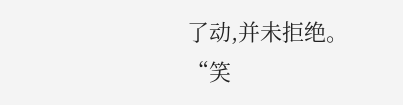了动,并未拒绝。
“笑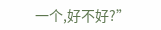一个,好不好?”